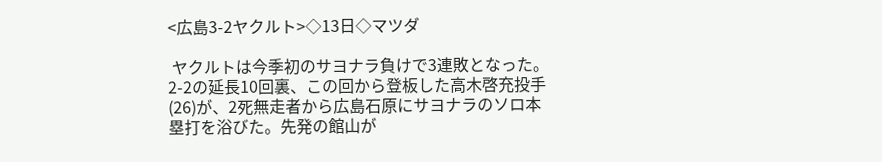<広島3-2ヤクルト>◇13日◇マツダ

 ヤクルトは今季初のサヨナラ負けで3連敗となった。2-2の延長10回裏、この回から登板した高木啓充投手(26)が、2死無走者から広島石原にサヨナラのソロ本塁打を浴びた。先発の館山が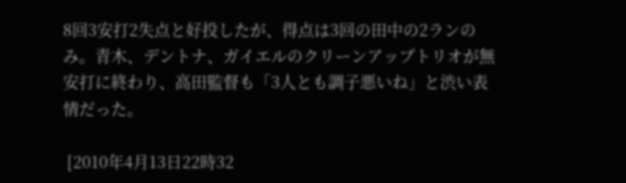8回3安打2失点と好投したが、得点は3回の田中の2ランのみ。青木、デントナ、ガイエルのクリーンアップトリオが無安打に終わり、高田監督も「3人とも調子悪いね」と渋い表情だった。

 [2010年4月13日22時32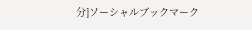分]ソーシャルブックマーク